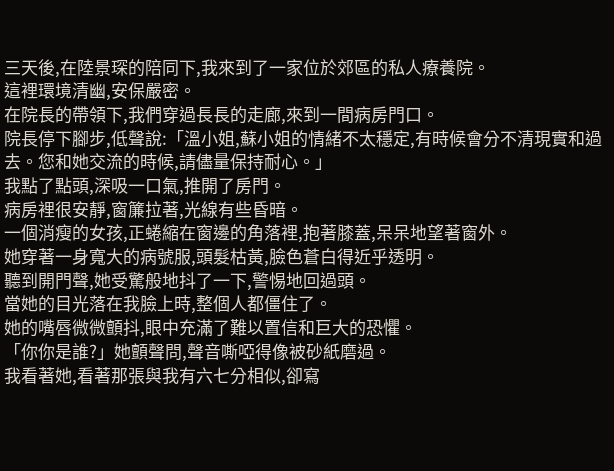三天後,在陸景琛的陪同下,我來到了一家位於郊區的私人療養院。
這裡環境清幽,安保嚴密。
在院長的帶領下,我們穿過長長的走廊,來到一間病房門口。
院長停下腳步,低聲說:「溫小姐,蘇小姐的情緒不太穩定,有時候會分不清現實和過去。您和她交流的時候,請儘量保持耐心。」
我點了點頭,深吸一口氣,推開了房門。
病房裡很安靜,窗簾拉著,光線有些昏暗。
一個消瘦的女孩,正蜷縮在窗邊的角落裡,抱著膝蓋,呆呆地望著窗外。
她穿著一身寬大的病號服,頭髮枯黃,臉色蒼白得近乎透明。
聽到開門聲,她受驚般地抖了一下,警惕地回過頭。
當她的目光落在我臉上時,整個人都僵住了。
她的嘴唇微微顫抖,眼中充滿了難以置信和巨大的恐懼。
「你你是誰?」她顫聲問,聲音嘶啞得像被砂紙磨過。
我看著她,看著那張與我有六七分相似,卻寫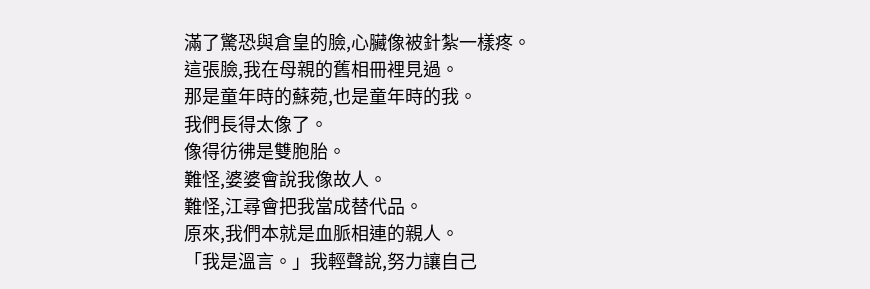滿了驚恐與倉皇的臉,心臟像被針紮一樣疼。
這張臉,我在母親的舊相冊裡見過。
那是童年時的蘇菀,也是童年時的我。
我們長得太像了。
像得彷彿是雙胞胎。
難怪,婆婆會說我像故人。
難怪,江尋會把我當成替代品。
原來,我們本就是血脈相連的親人。
「我是溫言。」我輕聲說,努力讓自己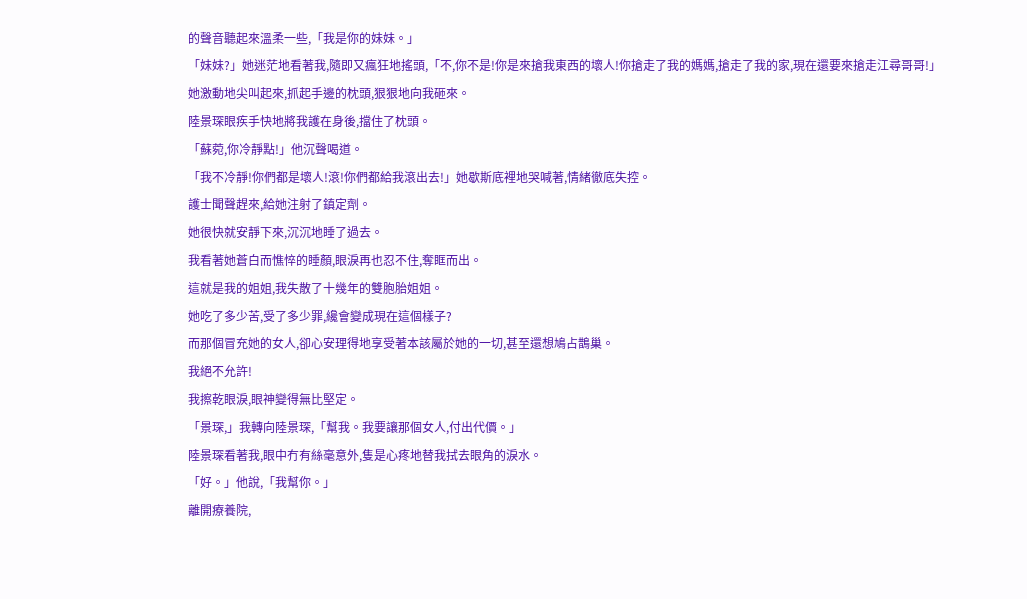的聲音聽起來溫柔一些,「我是你的妹妹。」
「妹妹?」她迷茫地看著我,隨即又瘋狂地搖頭,「不,你不是!你是來搶我東西的壞人!你搶走了我的媽媽,搶走了我的家,現在還要來搶走江尋哥哥!」
她激動地尖叫起來,抓起手邊的枕頭,狠狠地向我砸來。
陸景琛眼疾手快地將我護在身後,擋住了枕頭。
「蘇菀,你冷靜點!」他沉聲喝道。
「我不冷靜!你們都是壞人!滾!你們都給我滾出去!」她歇斯底裡地哭喊著,情緒徹底失控。
護士聞聲趕來,給她注射了鎮定劑。
她很快就安靜下來,沉沉地睡了過去。
我看著她蒼白而憔悴的睡顏,眼淚再也忍不住,奪眶而出。
這就是我的姐姐,我失散了十幾年的雙胞胎姐姐。
她吃了多少苦,受了多少罪,纔會變成現在這個樣子?
而那個冒充她的女人,卻心安理得地享受著本該屬於她的一切,甚至還想鳩占鵲巢。
我絕不允許!
我擦乾眼淚,眼神變得無比堅定。
「景琛,」我轉向陸景琛,「幫我。我要讓那個女人,付出代價。」
陸景琛看著我,眼中冇有絲毫意外,隻是心疼地替我拭去眼角的淚水。
「好。」他說,「我幫你。」
離開療養院,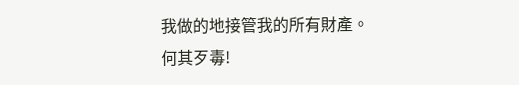我做的地接管我的所有財產。
何其歹毒!